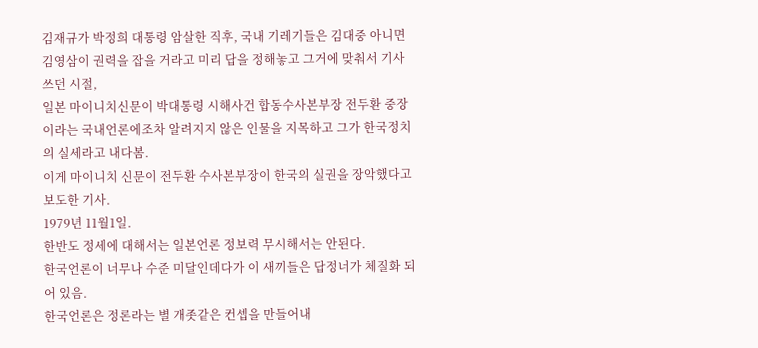김재규가 박정희 대통령 암살한 직후, 국내 기레기들은 김대중 아니면 김영삼이 권력을 잡을 거라고 미리 답을 정해놓고 그거에 맞춰서 기사 쓰던 시절,
일본 마이니치신문이 박대통령 시해사건 합동수사본부장 전두환 중장이라는 국내언론에조차 알려지지 않은 인물을 지목하고 그가 한국정치의 실세라고 내다봄.
이게 마이니치 신문이 전두환 수사본부장이 한국의 실권을 장악했다고 보도한 기사.
1979년 11월1일.
한반도 정세에 대해서는 일본언론 정보력 무시해서는 안된다.
한국언론이 너무나 수준 미달인데다가 이 새끼들은 답정너가 체질화 되어 있음.
한국언론은 정론라는 별 개좃같은 컨셉을 만들어내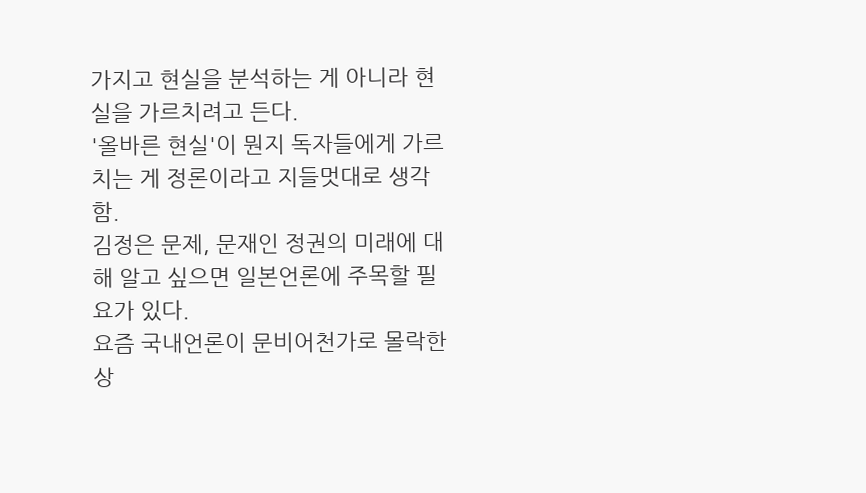가지고 현실을 분석하는 게 아니라 현실을 가르치려고 든다.
'올바른 현실'이 뭔지 독자들에게 가르치는 게 정론이라고 지들멋대로 생각함.
김정은 문제, 문재인 정권의 미래에 대해 알고 싶으면 일본언론에 주목할 필요가 있다.
요즘 국내언론이 문비어천가로 몰락한 상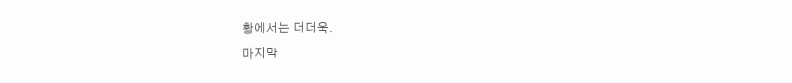황에서는 더더욱.
마지막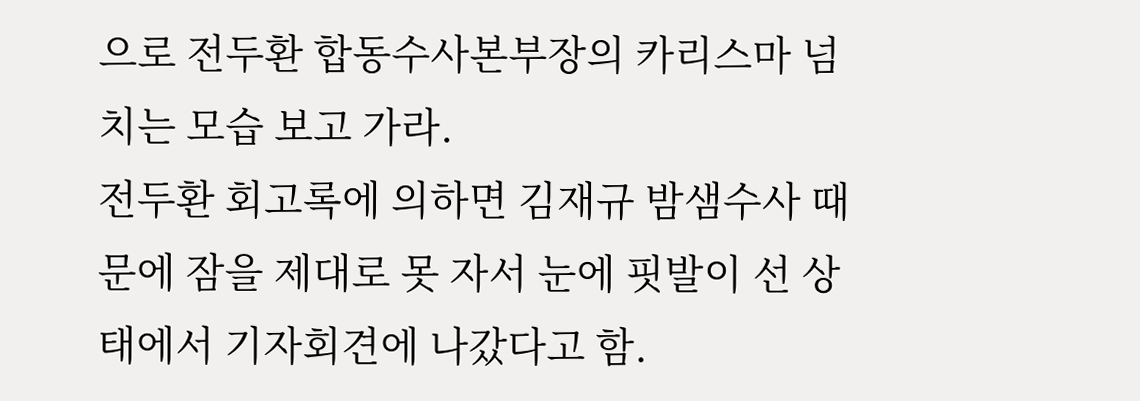으로 전두환 합동수사본부장의 카리스마 넘치는 모습 보고 가라.
전두환 회고록에 의하면 김재규 밤샘수사 때문에 잠을 제대로 못 자서 눈에 핏발이 선 상태에서 기자회견에 나갔다고 함.